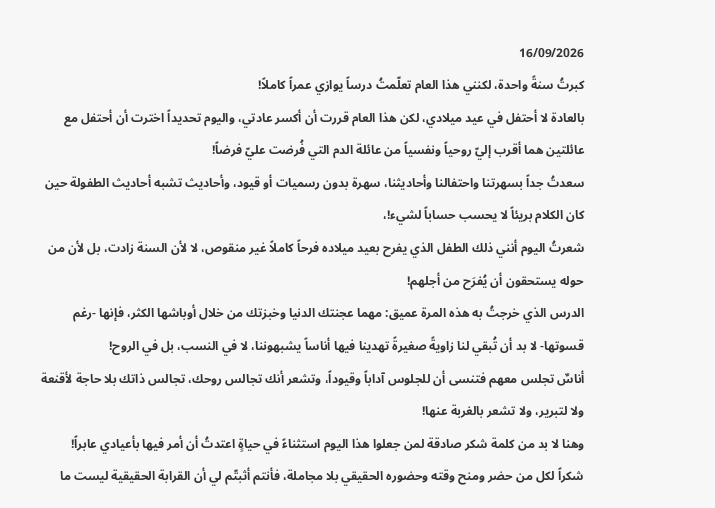16/09/2026
كبرتُ سنةً واحدة، لكنني هذا العام تعلّمتُ درساً يوازي عمراً كاملاً!
بالعادة لا أحتفل في عيد ميلادي، لكن هذا العام قررت أن أكسر عادتي، واليوم تحديداً اخترت أن أحتفل مع عائلتين هما أقرب إليّ روحياً ونفسياً من عائلة الدم التي فُرضت عليّ فرضاً!
سعدتُ جداً بسهرتنا واحتفالنا وأحاديثنا، سهرة بدون رسميات أو قيود، وأحاديث تشبه أحاديث الطفولة حين كان الكلام بريئاً لا يحسب حساباً لشيء!،
شعرتُ اليوم أنني ذلك الطفل الذي يفرح بعيد ميلاده فرحاً كاملاً غير منقوص، لا لأن السنة زادت، بل لأن من حوله يستحقون أن يُفرَح من أجلهم!
الدرس الذي خرجتُ به هذه المرة عميق: مهما عجنتك الدنيا وخبزتك من خلال أوباشها الكثر، فإنها -رغم قسوتها- لا بد أن تُبقي لنا زاويةً صغيرةً تهدينا فيها أناساً يشبهوننا، لا في النسب، بل في الروح!
أناسٌ تجلس معهم فتنسى أن للجلوس آداباً وقيوداً، وتشعر أنك تجالس روحك، تجالس ذاتك بلا حاجة لأقنعة ولا لتبرير، ولا تشعر بالغربة عنها!
وهنا لا بد من كلمة شكر صادقة لمن جعلوا هذا اليوم استثناءً في حياةٍ اعتدتُ أن أمر فيها بأعيادي عابراً!
شكراً لكل من حضر ومنح وقته وحضوره الحقيقي بلا مجاملة، فأنتم أثبتّم لي أن القرابة الحقيقية ليست ما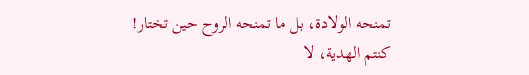تمنحه الولادة، بل ما تمنحه الروح حين تختار!
كنتم الهدية، لا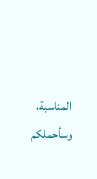المناسبة، وسأحملكم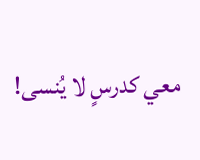معي كدرسٍ لا يُنسى!